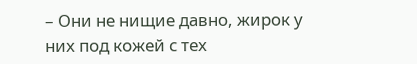– Они не нищие давно, жирок у них под кожей с тех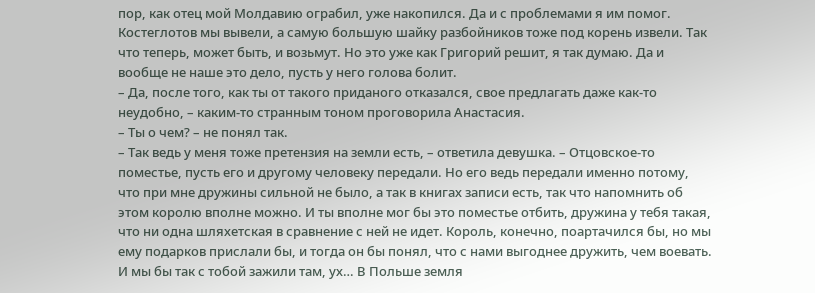пор, как отец мой Молдавию ограбил, уже накопился. Да и с проблемами я им помог. Костеглотов мы вывели, а самую большую шайку разбойников тоже под корень извели. Так что теперь, может быть, и возьмут. Но это уже как Григорий решит, я так думаю. Да и вообще не наше это дело, пусть у него голова болит.
– Да, после того, как ты от такого приданого отказался, свое предлагать даже как-то неудобно, – каким-то странным тоном проговорила Анастасия.
– Ты о чем? – не понял так.
– Так ведь у меня тоже претензия на земли есть, – ответила девушка. – Отцовское-то поместье, пусть его и другому человеку передали. Но его ведь передали именно потому, что при мне дружины сильной не было, а так в книгах записи есть, так что напомнить об этом королю вполне можно. И ты вполне мог бы это поместье отбить, дружина у тебя такая, что ни одна шляхетская в сравнение с ней не идет. Король, конечно, поартачился бы, но мы ему подарков прислали бы, и тогда он бы понял, что с нами выгоднее дружить, чем воевать. И мы бы так с тобой зажили там, ух… В Польше земля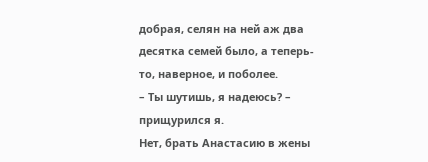добрая, селян на ней аж два десятка семей было, а теперь-то, наверное, и поболее.
– Ты шутишь, я надеюсь? – прищурился я.
Нет, брать Анастасию в жены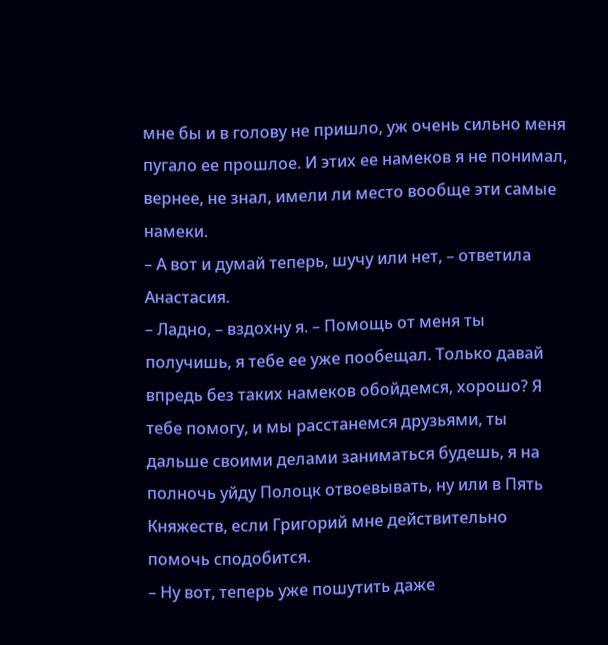мне бы и в голову не пришло, уж очень сильно меня пугало ее прошлое. И этих ее намеков я не понимал, вернее, не знал, имели ли место вообще эти самые намеки.
– А вот и думай теперь, шучу или нет, – ответила Анастасия.
– Ладно, – вздохну я. – Помощь от меня ты получишь, я тебе ее уже пообещал. Только давай впредь без таких намеков обойдемся, хорошо? Я тебе помогу, и мы расстанемся друзьями, ты дальше своими делами заниматься будешь, я на полночь уйду Полоцк отвоевывать, ну или в Пять Княжеств, если Григорий мне действительно помочь сподобится.
– Ну вот, теперь уже пошутить даже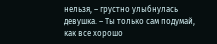нельзя, – грустно улыбнулась девушка. – Ты только сам подумай, как все хорошо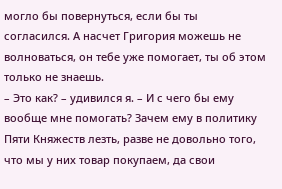могло бы повернуться, если бы ты согласился. А насчет Григория можешь не волноваться, он тебе уже помогает, ты об этом только не знаешь.
– Это как? – удивился я. – И с чего бы ему вообще мне помогать? Зачем ему в политику Пяти Княжеств лезть, разве не довольно того, что мы у них товар покупаем, да свои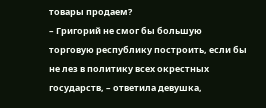товары продаем?
– Григорий не смог бы большую торговую республику построить, если бы не лез в политику всех окрестных государств, – ответила девушка,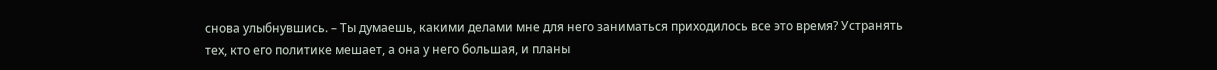снова улыбнувшись. – Ты думаешь, какими делами мне для него заниматься приходилось все это время? Устранять тех, кто его политике мешает, а она у него большая, и планы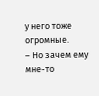у него тоже огромные.
– Но зачем ему мне-то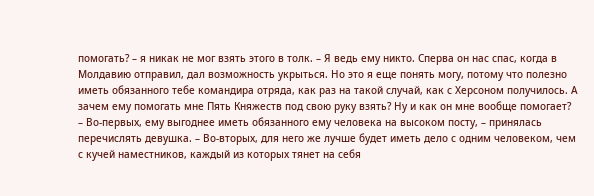помогать? – я никак не мог взять этого в толк. – Я ведь ему никто. Сперва он нас спас, когда в Молдавию отправил, дал возможность укрыться. Но это я еще понять могу, потому что полезно иметь обязанного тебе командира отряда, как раз на такой случай, как с Херсоном получилось. А зачем ему помогать мне Пять Княжеств под свою руку взять? Ну и как он мне вообще помогает?
– Во-первых, ему выгоднее иметь обязанного ему человека на высоком посту, – принялась перечислять девушка. – Во-вторых, для него же лучше будет иметь дело с одним человеком, чем с кучей наместников, каждый из которых тянет на себя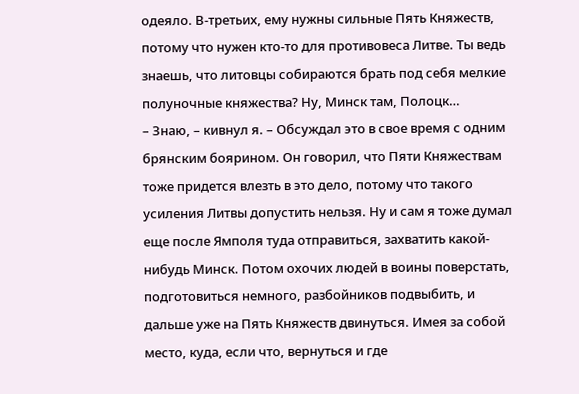одеяло. В-третьих, ему нужны сильные Пять Княжеств, потому что нужен кто-то для противовеса Литве. Ты ведь знаешь, что литовцы собираются брать под себя мелкие полуночные княжества? Ну, Минск там, Полоцк…
– Знаю, – кивнул я. – Обсуждал это в свое время с одним брянским боярином. Он говорил, что Пяти Княжествам тоже придется влезть в это дело, потому что такого усиления Литвы допустить нельзя. Ну и сам я тоже думал еще после Ямполя туда отправиться, захватить какой-нибудь Минск. Потом охочих людей в воины поверстать, подготовиться немного, разбойников подвыбить, и дальше уже на Пять Княжеств двинуться. Имея за собой место, куда, если что, вернуться и где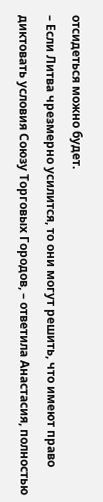отсидеться можно будет.
– Если Литва чрезмерно усилится, то они могут решить, что имеют право диктовать условия Союзу Торговых Городов, – ответила Анастасия, полностью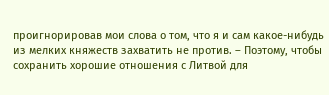проигнорировав мои слова о том, что я и сам какое-нибудь из мелких княжеств захватить не против. – Поэтому, чтобы сохранить хорошие отношения с Литвой для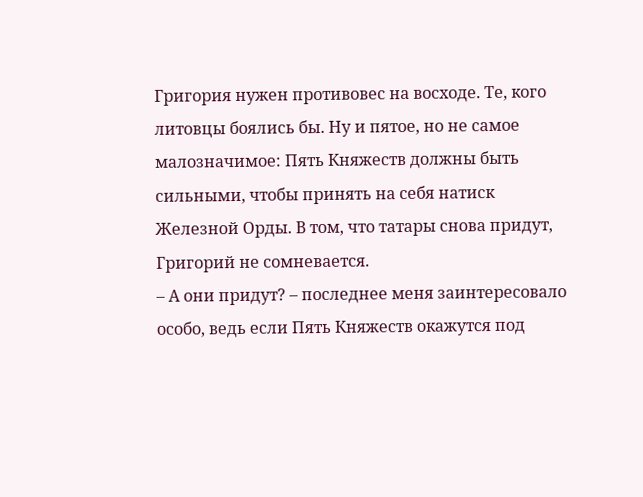Григория нужен противовес на восходе. Те, кого литовцы боялись бы. Ну и пятое, но не самое малозначимое: Пять Княжеств должны быть сильными, чтобы принять на себя натиск Железной Орды. В том, что татары снова придут, Григорий не сомневается.
– А они придут? – последнее меня заинтересовало особо, ведь если Пять Княжеств окажутся под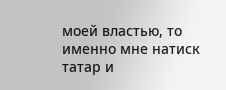моей властью, то именно мне натиск татар и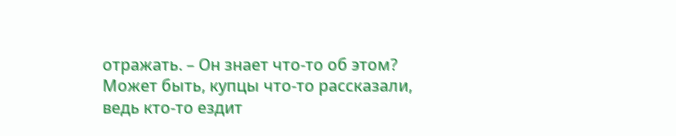отражать. – Он знает что-то об этом? Может быть, купцы что-то рассказали, ведь кто-то ездит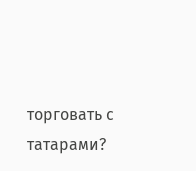торговать с татарами?